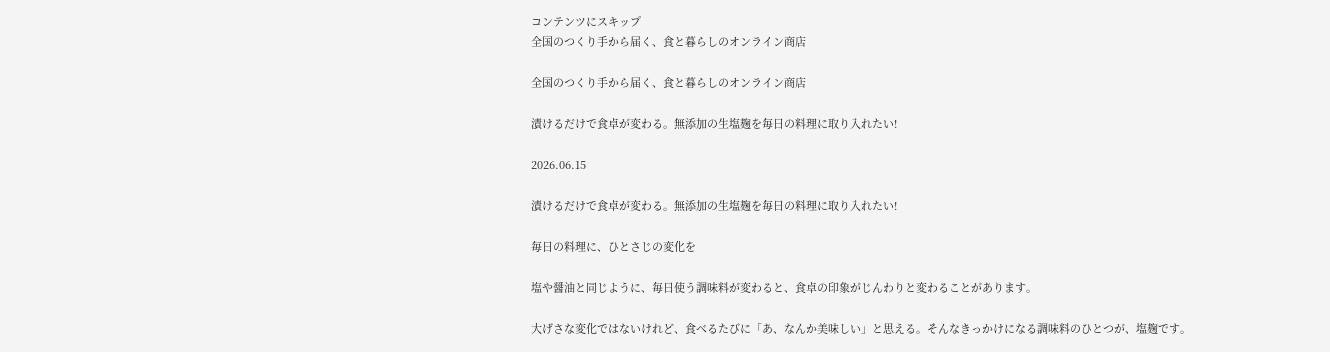コンテンツにスキップ
全国のつくり手から届く、食と暮らしのオンライン商店

全国のつくり手から届く、食と暮らしのオンライン商店

漬けるだけで食卓が変わる。無添加の生塩麹を毎日の料理に取り入れたい!

2026.06.15

漬けるだけで食卓が変わる。無添加の生塩麹を毎日の料理に取り入れたい!

毎日の料理に、ひとさじの変化を

塩や醤油と同じように、毎日使う調味料が変わると、食卓の印象がじんわりと変わることがあります。

大げさな変化ではないけれど、食べるたびに「あ、なんか美味しい」と思える。そんなきっかけになる調味料のひとつが、塩麹です。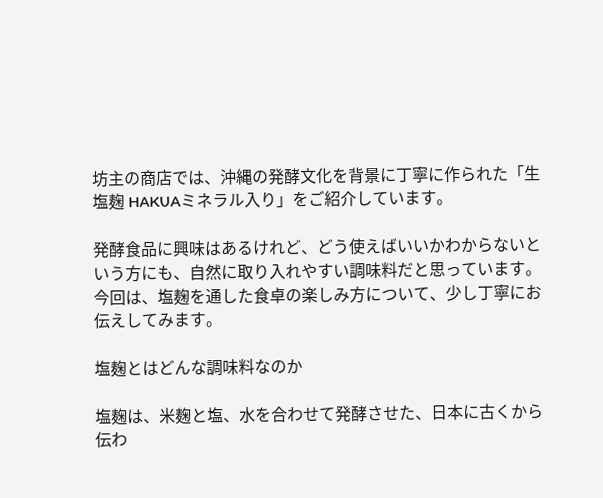坊主の商店では、沖縄の発酵文化を背景に丁寧に作られた「生塩麹 HAKUAミネラル入り」をご紹介しています。

発酵食品に興味はあるけれど、どう使えばいいかわからないという方にも、自然に取り入れやすい調味料だと思っています。今回は、塩麹を通した食卓の楽しみ方について、少し丁寧にお伝えしてみます。

塩麹とはどんな調味料なのか

塩麹は、米麹と塩、水を合わせて発酵させた、日本に古くから伝わ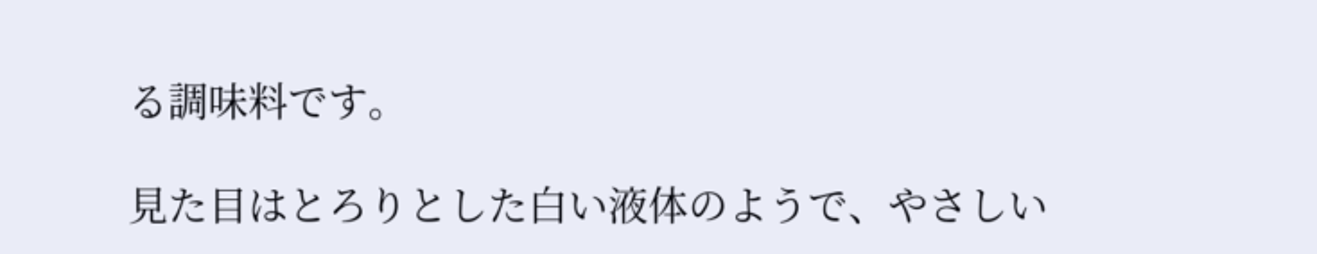る調味料です。

見た目はとろりとした白い液体のようで、やさしい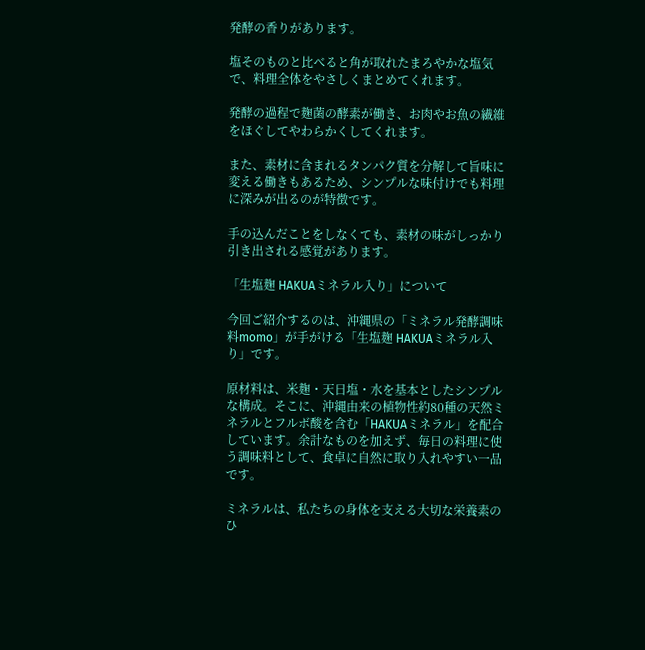発酵の香りがあります。

塩そのものと比べると角が取れたまろやかな塩気で、料理全体をやさしくまとめてくれます。

発酵の過程で麹菌の酵素が働き、お肉やお魚の繊維をほぐしてやわらかくしてくれます。

また、素材に含まれるタンパク質を分解して旨味に変える働きもあるため、シンプルな味付けでも料理に深みが出るのが特徴です。

手の込んだことをしなくても、素材の味がしっかり引き出される感覚があります。

「生塩麹 HAKUAミネラル入り」について

今回ご紹介するのは、沖縄県の「ミネラル発酵調味料momo」が手がける「生塩麹 HAKUAミネラル入り」です。

原材料は、米麹・天日塩・水を基本としたシンプルな構成。そこに、沖縄由来の植物性約80種の天然ミネラルとフルボ酸を含む「HAKUAミネラル」を配合しています。余計なものを加えず、毎日の料理に使う調味料として、食卓に自然に取り入れやすい一品です。

ミネラルは、私たちの身体を支える大切な栄養素のひ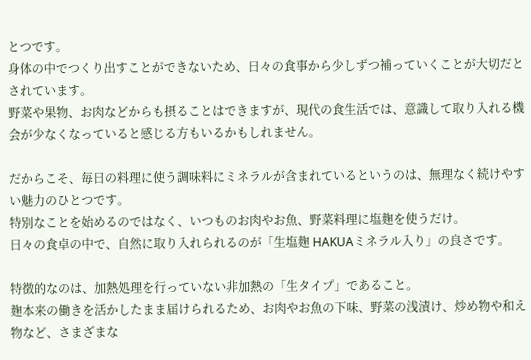とつです。
身体の中でつくり出すことができないため、日々の食事から少しずつ補っていくことが大切だとされています。
野菜や果物、お肉などからも摂ることはできますが、現代の食生活では、意識して取り入れる機会が少なくなっていると感じる方もいるかもしれません。

だからこそ、毎日の料理に使う調味料にミネラルが含まれているというのは、無理なく続けやすい魅力のひとつです。
特別なことを始めるのではなく、いつものお肉やお魚、野菜料理に塩麹を使うだけ。
日々の食卓の中で、自然に取り入れられるのが「生塩麹 HAKUAミネラル入り」の良さです。

特徴的なのは、加熱処理を行っていない非加熱の「生タイプ」であること。
麹本来の働きを活かしたまま届けられるため、お肉やお魚の下味、野菜の浅漬け、炒め物や和え物など、さまざまな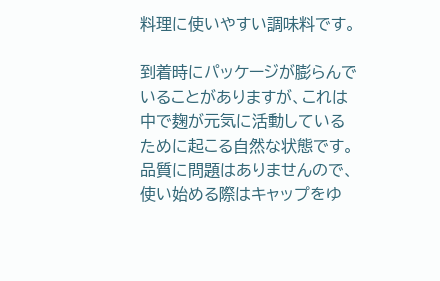料理に使いやすい調味料です。

到着時にパッケージが膨らんでいることがありますが、これは中で麹が元気に活動しているために起こる自然な状態です。品質に問題はありませんので、使い始める際はキャップをゆ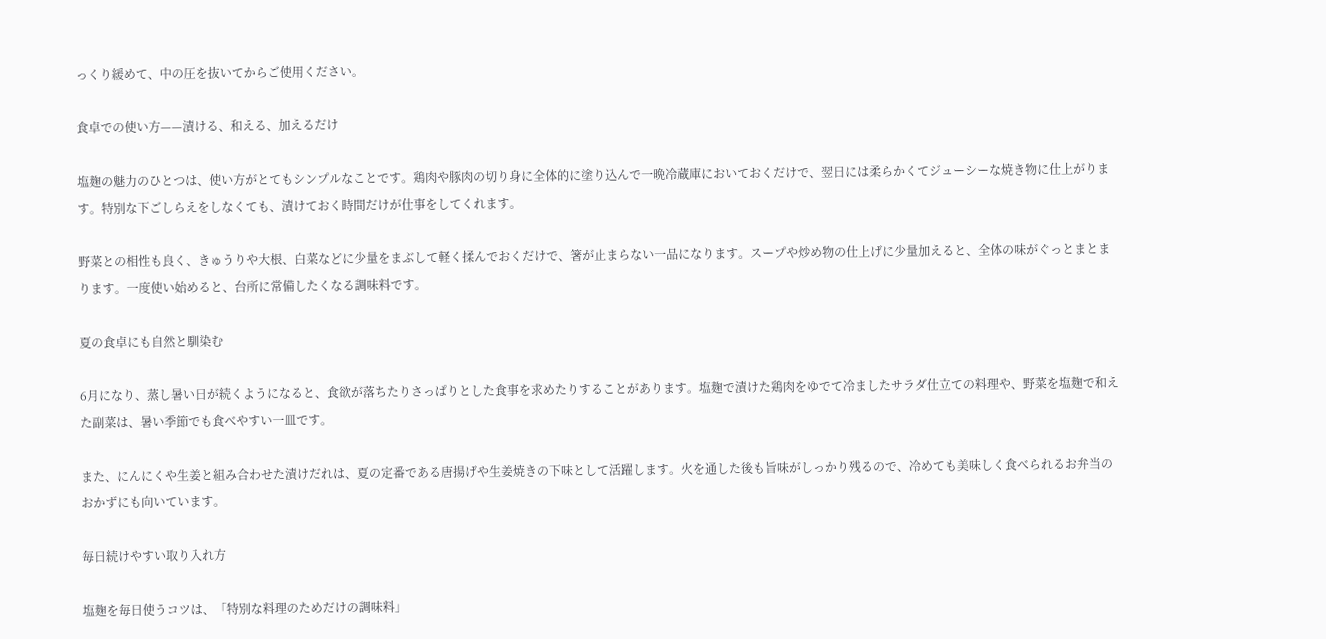っくり緩めて、中の圧を抜いてからご使用ください。

食卓での使い方——漬ける、和える、加えるだけ

塩麹の魅力のひとつは、使い方がとてもシンプルなことです。鶏肉や豚肉の切り身に全体的に塗り込んで一晩冷蔵庫においておくだけで、翌日には柔らかくてジューシーな焼き物に仕上がります。特別な下ごしらえをしなくても、漬けておく時間だけが仕事をしてくれます。

野菜との相性も良く、きゅうりや大根、白菜などに少量をまぶして軽く揉んでおくだけで、箸が止まらない一品になります。スープや炒め物の仕上げに少量加えると、全体の味がぐっとまとまります。一度使い始めると、台所に常備したくなる調味料です。

夏の食卓にも自然と馴染む

6月になり、蒸し暑い日が続くようになると、食欲が落ちたりさっぱりとした食事を求めたりすることがあります。塩麹で漬けた鶏肉をゆでて冷ましたサラダ仕立ての料理や、野菜を塩麹で和えた副菜は、暑い季節でも食べやすい一皿です。

また、にんにくや生姜と組み合わせた漬けだれは、夏の定番である唐揚げや生姜焼きの下味として活躍します。火を通した後も旨味がしっかり残るので、冷めても美味しく食べられるお弁当のおかずにも向いています。

毎日続けやすい取り入れ方

塩麹を毎日使うコツは、「特別な料理のためだけの調味料」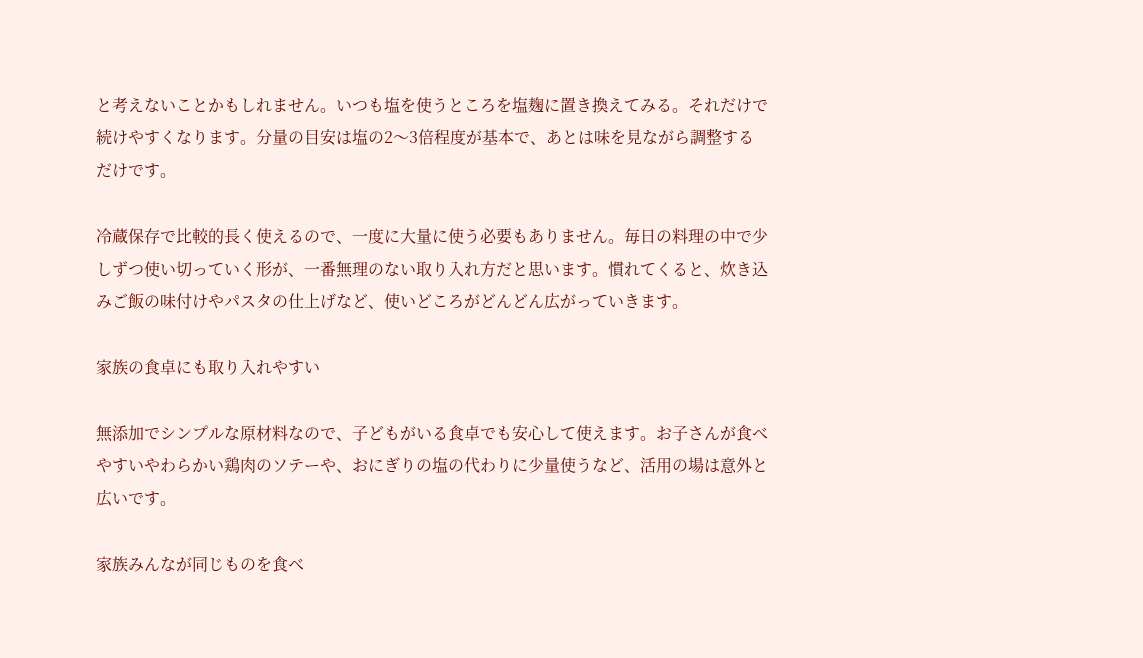と考えないことかもしれません。いつも塩を使うところを塩麹に置き換えてみる。それだけで続けやすくなります。分量の目安は塩の2〜3倍程度が基本で、あとは味を見ながら調整するだけです。

冷蔵保存で比較的長く使えるので、一度に大量に使う必要もありません。毎日の料理の中で少しずつ使い切っていく形が、一番無理のない取り入れ方だと思います。慣れてくると、炊き込みご飯の味付けやパスタの仕上げなど、使いどころがどんどん広がっていきます。

家族の食卓にも取り入れやすい

無添加でシンプルな原材料なので、子どもがいる食卓でも安心して使えます。お子さんが食べやすいやわらかい鶏肉のソテーや、おにぎりの塩の代わりに少量使うなど、活用の場は意外と広いです。

家族みんなが同じものを食べ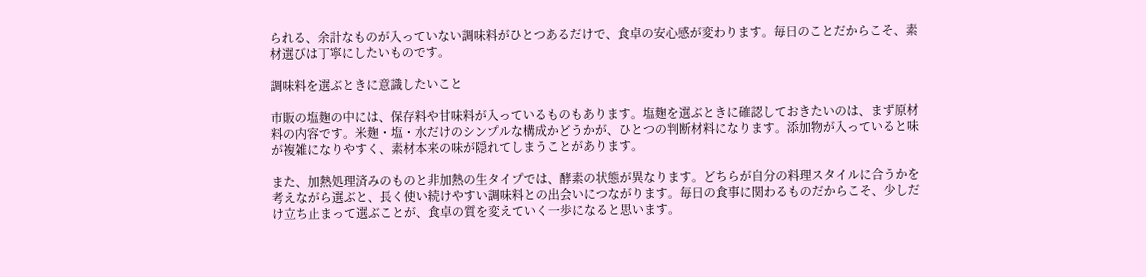られる、余計なものが入っていない調味料がひとつあるだけで、食卓の安心感が変わります。毎日のことだからこそ、素材選びは丁寧にしたいものです。

調味料を選ぶときに意識したいこと

市販の塩麹の中には、保存料や甘味料が入っているものもあります。塩麹を選ぶときに確認しておきたいのは、まず原材料の内容です。米麹・塩・水だけのシンプルな構成かどうかが、ひとつの判断材料になります。添加物が入っていると味が複雑になりやすく、素材本来の味が隠れてしまうことがあります。

また、加熱処理済みのものと非加熱の生タイプでは、酵素の状態が異なります。どちらが自分の料理スタイルに合うかを考えながら選ぶと、長く使い続けやすい調味料との出会いにつながります。毎日の食事に関わるものだからこそ、少しだけ立ち止まって選ぶことが、食卓の質を変えていく一歩になると思います。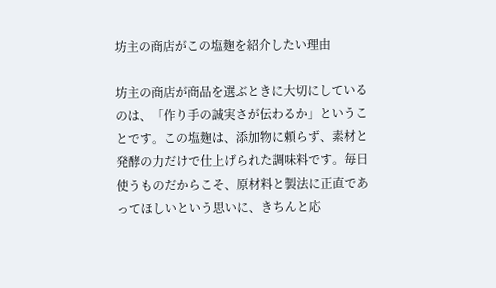坊主の商店がこの塩麹を紹介したい理由

坊主の商店が商品を選ぶときに大切にしているのは、「作り手の誠実さが伝わるか」ということです。この塩麹は、添加物に頼らず、素材と発酵の力だけで仕上げられた調味料です。毎日使うものだからこそ、原材料と製法に正直であってほしいという思いに、きちんと応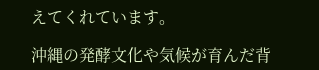えてくれています。

沖縄の発酵文化や気候が育んだ背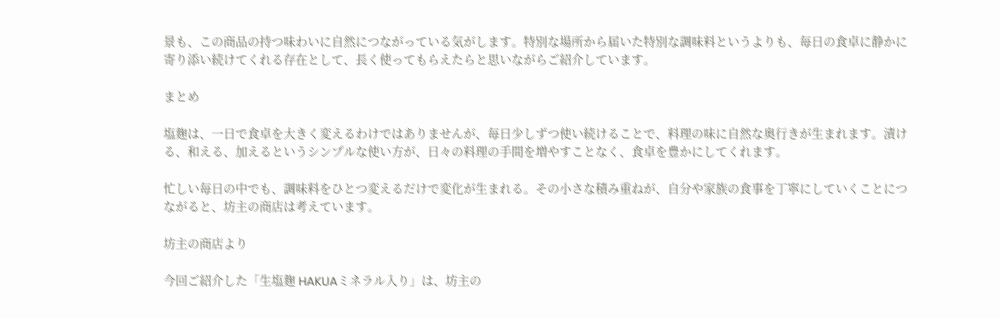景も、この商品の持つ味わいに自然につながっている気がします。特別な場所から届いた特別な調味料というよりも、毎日の食卓に静かに寄り添い続けてくれる存在として、長く使ってもらえたらと思いながらご紹介しています。

まとめ

塩麹は、一日で食卓を大きく変えるわけではありませんが、毎日少しずつ使い続けることで、料理の味に自然な奥行きが生まれます。漬ける、和える、加えるというシンプルな使い方が、日々の料理の手間を増やすことなく、食卓を豊かにしてくれます。

忙しい毎日の中でも、調味料をひとつ変えるだけで変化が生まれる。その小さな積み重ねが、自分や家族の食事を丁寧にしていくことにつながると、坊主の商店は考えています。

坊主の商店より

今回ご紹介した「生塩麹 HAKUAミネラル入り」は、坊主の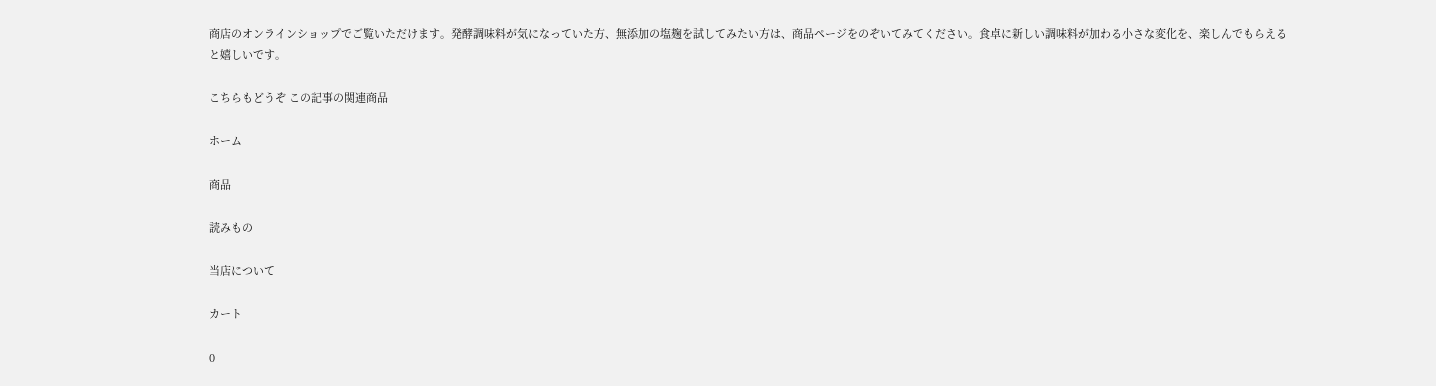商店のオンラインショップでご覧いただけます。発酵調味料が気になっていた方、無添加の塩麹を試してみたい方は、商品ページをのぞいてみてください。食卓に新しい調味料が加わる小さな変化を、楽しんでもらえると嬉しいです。

こちらもどうぞ この記事の関連商品

ホーム

商品

読みもの

当店について

カート

0